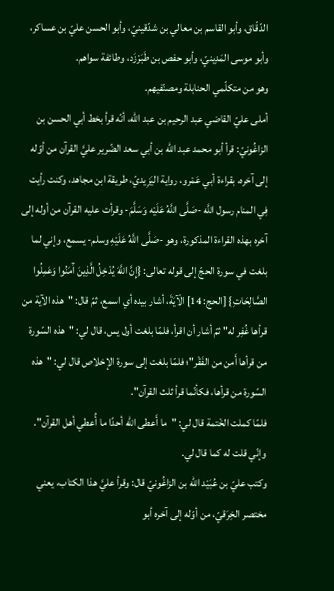الدّقّاق، وأبو القاسم بن معالي بن شدّقينيّ، وأبو الحسن عليّ بن عساكر، وأبو موسى المَدِينيّ، وأبو حفص بن طَبَرْزَد، وطائفة سواهم.
وهو من متكلّمي الحنابلة ومصنّفيهم.
أملى عليّ القاضي عبد الرحيم بن عبد الله، أنّه قرأ بخط أبي الحسن بن الزاغُونيّ: قرأ أبو محمد عبد الله بن أبي سعد الضّرير عليَّ القرآن من أوّله إلى آخره، بقراءة أبي عَمْرو، رواية اليَزِيديّ، طريقة ابن مجاهد، وكنت رأيت فِي المنام رسول اللَّه -صَلَّى اللَّهُ عَلَيْه وَسَلَّمَ- وقرأت عليه القرآن من أوله إلى آخره بهذه القراءة المذكورة، وهو -صَلَّى اللَّهُ عَلَيْهِ وسلم- يسمع، وإني لما بلغت في سورة الحجّ إلى قوله تعالى: {إِنَّ اللَّهَ يُدْخِلُ الَّذِينَ آَمَنُوا وَعَمِلُوا الصَّالِحَاتِ} [الحج: 14] الْآيَةَ، أشار بيده أي اسمع، ثمّ قال: "هذه الآية من قرأها غُفِر له" ثمّ أشار أن اقرأ، فلمّا بلغت أول يس، قال لي: "هذه السّورة من قرأها أَمن من الفَقْر"؛ فلمّا بلغت إلى سورة الإخلاص قال لي: "هذه السّورة من قرأها، فكأنّما قرأ ثلث القرآن".
فلمّا كملت الخْتمة قال لي: "ما أَعطى الله أحدًا ما أُعطي أهل القرآن". وإنّي قلت له كما قال لي.
وكتب عليّ بن عُبَيْد الله بن الزاغُونيّ قال: وقرأ عليَّ هذا الكتاب، يعني مختصر الخِرَقيّ، من أوّله إلى آخره أبو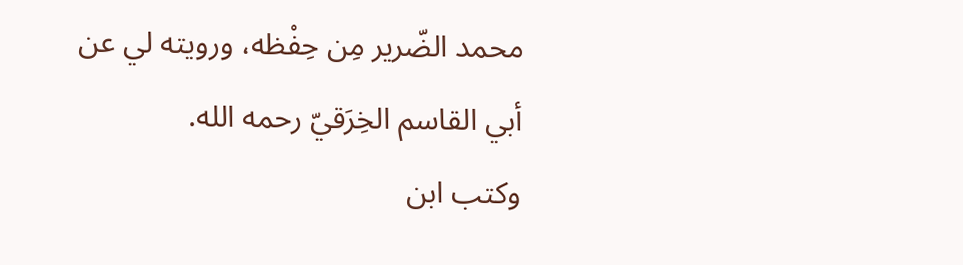محمد الضّرير مِن حِفْظه، ورويته لي عن أبي القاسم الخِرَقيّ رحمه الله.
وكتب ابن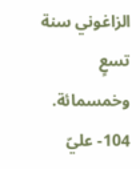الزاغوني سنة تسعٍ وخمسمائة.
104- عليّ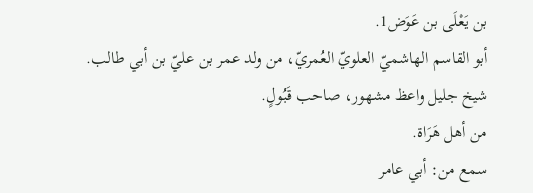بن يَعْلَى بن عَوَض1.
أبو القاسم الهاشميّ العلويّ العُمريّ، من ولد عمر بن عليّ بن أبي طالب.
شيخ جليل واعظ مشهور، صاحب قَبُولٍ.
من أهل هَرَاة.
سمع من: أبي عامر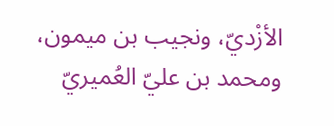الأزْديّ، ونجيب بن ميمون، ومحمد بن عليّ العُميريّ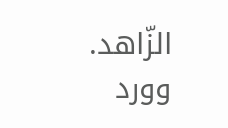الزّاهد.
وورد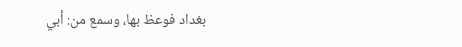بغداد فوعظ بها، وسمع من: أبي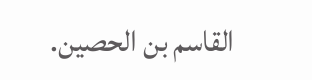القاسم بن الحصين.